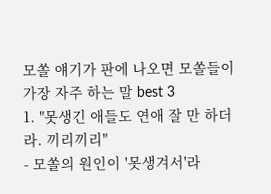모쏠 얘기가 판에 나오면 모쏠들이 가장 자주 하는 말 best 3
1. "못생긴 애들도 연애 잘 만 하더라. 끼리끼리"
- 모쏠의 원인이 '못생겨서'라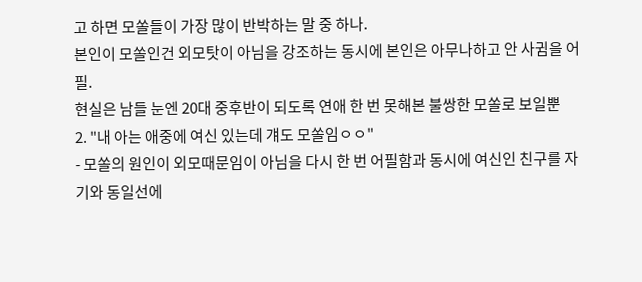고 하면 모쏠들이 가장 많이 반박하는 말 중 하나.
본인이 모쏠인건 외모탓이 아님을 강조하는 동시에 본인은 아무나하고 안 사귐을 어필.
현실은 남들 눈엔 20대 중후반이 되도록 연애 한 번 못해본 불쌍한 모쏠로 보일뿐
2. "내 아는 애중에 여신 있는데 걔도 모쏠임ㅇㅇ"
- 모쏠의 원인이 외모때문임이 아님을 다시 한 번 어필함과 동시에 여신인 친구를 자기와 동일선에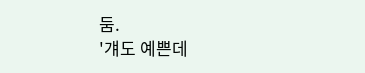둠.
'걔도 예쁜데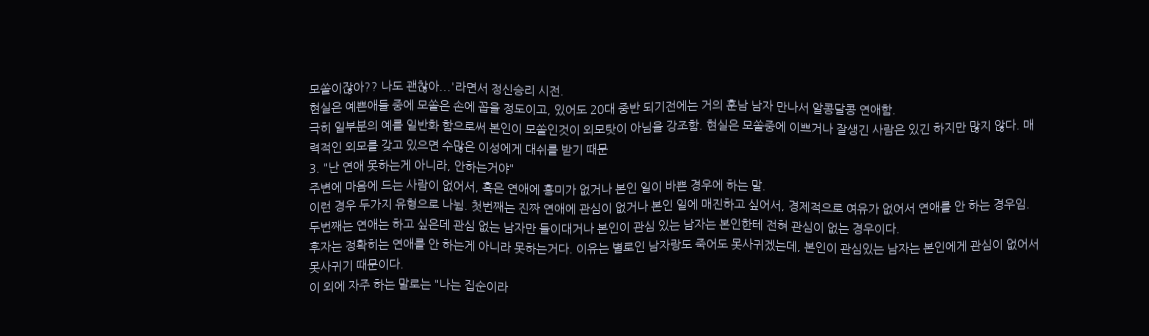모쏠이잖아?? 나도 괜찮아...'라면서 정신승리 시전.
현실은 예쁜애들 중에 모쏠은 손에 꼽을 정도이고, 있어도 20대 중반 되기전에는 거의 훈남 남자 만나서 알콩달콩 연애함.
극히 일부분의 예를 일반화 함으로써 본인이 모쏠인것이 외모탓이 아님을 강조함. 현실은 모쏠중에 이쁘거나 잘생긴 사람은 있긴 하지만 많지 않다. 매력적인 외모를 갖고 있으면 수많은 이성에게 대쉬를 받기 때문
3. "난 연애 못하는게 아니라, 안하는거야"
주변에 마음에 드는 사람이 없어서, 혹은 연애에 흥미가 없거나 본인 일이 바쁜 경우에 하는 말.
이런 경우 두가지 유형으로 나뉨. 첫번째는 진짜 연애에 관심이 없거나 본인 일에 매진하고 싶어서, 경제적으로 여유가 없어서 연애를 안 하는 경우임.
두번째는 연애는 하고 싶은데 관심 없는 남자만 들이대거나 본인이 관심 있는 남자는 본인한테 전혀 관심이 없는 경우이다.
후자는 정확히는 연애를 안 하는게 아니라 못하는거다. 이유는 별로인 남자랑도 죽어도 못사귀겠는데, 본인이 관심있는 남자는 본인에게 관심이 없어서 못사귀기 때문이다.
이 외에 자주 하는 말로는 "나는 집순이라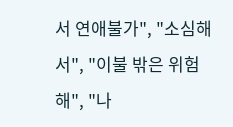서 연애불가", "소심해서", "이불 밖은 위험해", "나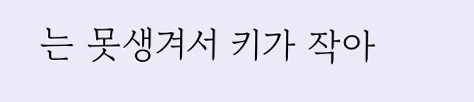는 못생겨서 키가 작아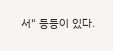서" 등등이 있다.